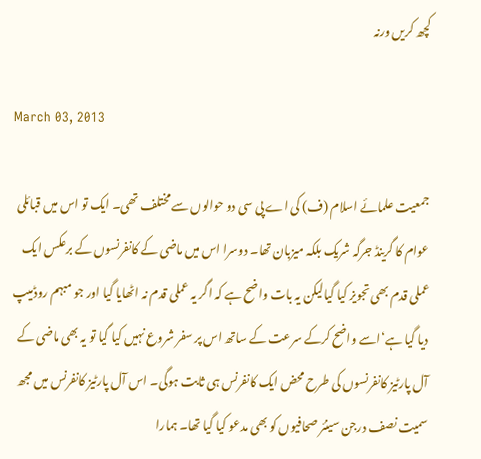کچھ کریں ورنہ

March 03, 2013

جمعیت علمائے اسلام (ف) کی اے پی سی دو حوالوں سے مختلف تھی۔ ایک تو اس میں قبائلی عوام کا گرینڈ جرگہ شریک بلکہ میزبان تھا۔ دوسرا اس میں ماضی کے کانفرنسوں کے برعکس ایک عملی قدم بھی تجویز کیا گیالیکن یہ بات واضح ہے کہ اگر یہ عملی قدم نہ اٹھایا گیا اور جو مبہم روڈمیپ دیا گیا ہے‘اسے واضح کرکے سرعت کے ساتھ اس پر سفر شروع نہیں کیا گیا تو یہ بھی ماضی کے آل پارٹیز کانفرنسوں کی طرح محض ایک کانفرنس ہی ثابت ہوگی۔ اس آل پارٹیز کانفرنس میں مجھ سمیت نصف درجن سینئر صحافیوں کو بھی مدعو کیا گیا تھا۔ ہمارا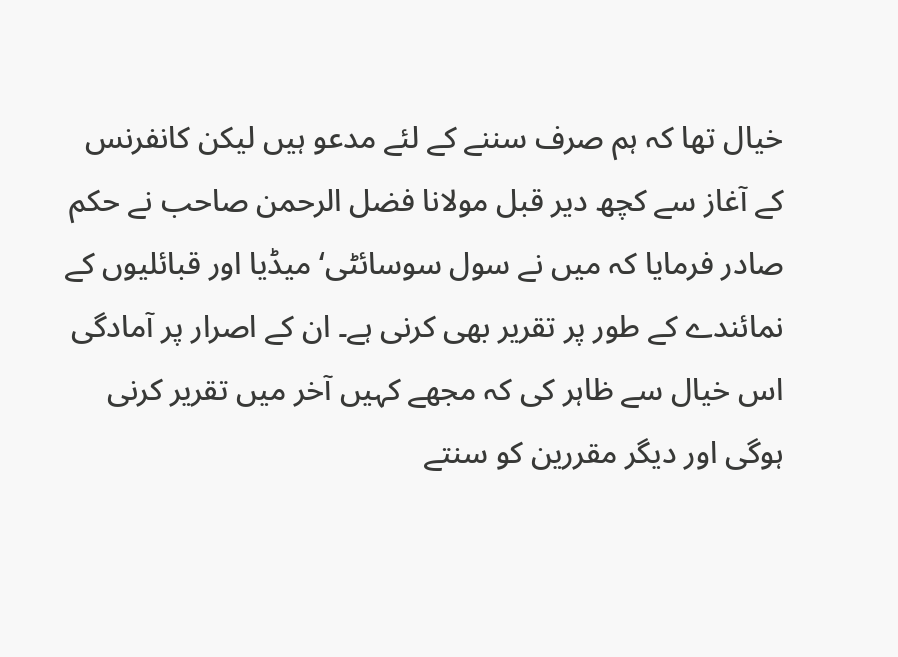خیال تھا کہ ہم صرف سننے کے لئے مدعو ہیں لیکن کانفرنس کے آغاز سے کچھ دیر قبل مولانا فضل الرحمن صاحب نے حکم صادر فرمایا کہ میں نے سول سوسائٹی‘ میڈیا اور قبائلیوں کے نمائندے کے طور پر تقریر بھی کرنی ہے۔ ان کے اصرار پر آمادگی اس خیال سے ظاہر کی کہ مجھے کہیں آخر میں تقریر کرنی ہوگی اور دیگر مقررین کو سنتے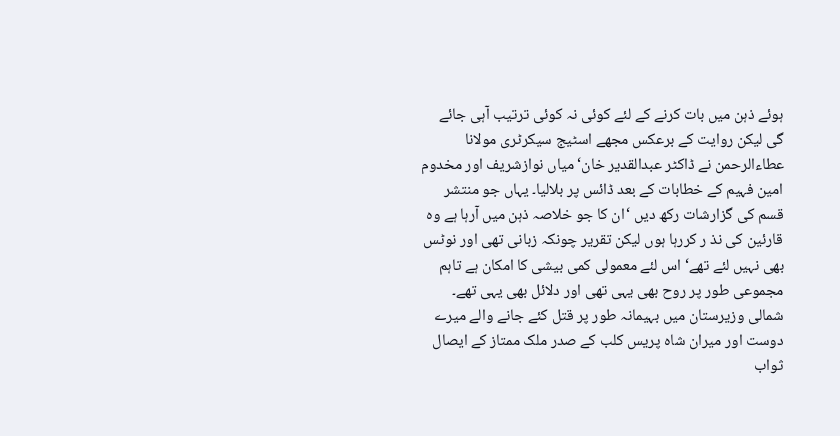ہوئے ذہن میں بات کرنے کے لئے کوئی نہ کوئی ترتیب آہی جائے گی لیکن روایت کے برعکس مجھے اسٹیج سیکرٹری مولانا عطاءالرحمن نے ڈاکٹر عبدالقدیر خان‘ میاں نوازشریف اور مخدوم امین فہیم کے خطابات کے بعد ڈائس پر بلالیا۔ یہاں جو منتشر قسم کی گزارشات رکھ دیں ‘ان کا جو خلاصہ ذہن میں آرہا ہے وہ قارئین کی نذ ر کررہا ہوں لیکن تقریر چونکہ زبانی تھی اور نوٹس بھی نہیں لئے تھے‘ اس لئے معمولی کمی بیشی کا امکان ہے تاہم مجموعی طور پر روح بھی یہی تھی اور دلائل بھی یہی تھے۔ شمالی وزیرستان میں بہیمانہ طور پر قتل کئے جانے والے میرے دوست اور میران شاہ پریس کلب کے صدر ملک ممتاز کے ایصال ثواب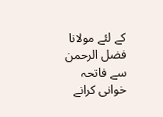کے لئے مولانا فضل الرحمن سے فاتحہ خوانی کرانے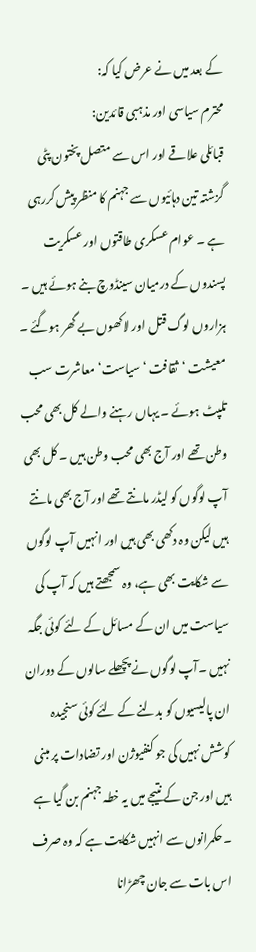کے بعد میں نے عرض کیا کہ:
محترم سیاسی اور مذہبی قائدین:
قبائلی علاقے اور اس سے متصل پختون پٹی گزشتہ تین دہائیوں سے جہنم کا منظر پیش کررہی ہے ۔ عوام عسکری طاقتوں اور عسکریت پسندوں کے درمیان سینڈوچ بنے ہوئے ہیں ۔ ہزاروں لوگ قتل اور لاکھوں بے گھر ہوگئے ۔ معیشت ‘ثقافت ‘ سیاست‘ معاشرت سب تلپٹ ہوئے ۔ یہاں رہنے والے کل بھی محب وطن تھے اور آج بھی محب وطن ہیں ۔ کل بھی آپ لوگوں کو لیڈر مانتے تھے اور آج بھی مانتے ہیں لیکن وہ دکھی بھی ہیں اور انہیں آپ لوگوں سے شکایت بھی ہے، وہ سمجھتے ہیں کہ آپ کی سیاست میں ان کے مسائل کے لئے کوئی جگہ نہیں ۔آپ لوگوں نے پچھلے سالوں کے دوران ان پالیسیوں کو بدلنے کے لئے کوئی سنجیدہ کوشش نہیں کی جو کنفیوژن اور تضادات پر مبنی ہیں اور جن کے نتیجے میں یہ خطہ جہنم بن گیا ہے ۔حکمرانوں سے انہیں شکایت ہے کہ وہ صرف اس بات سے جان چھڑانا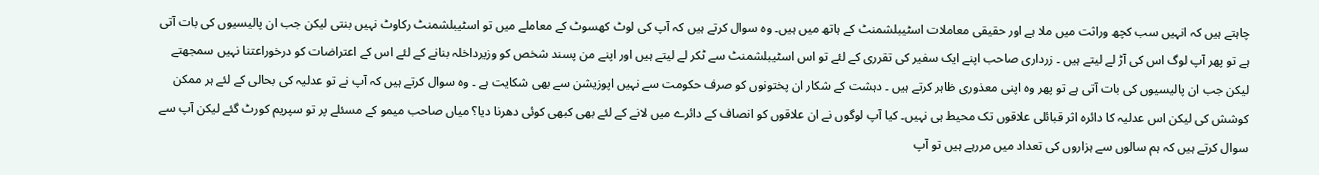چاہتے ہیں کہ انہیں سب کچھ وراثت میں ملا ہے اور حقیقی معاملات اسٹیبلشمنٹ کے ہاتھ میں ہیں۔ وہ سوال کرتے ہیں کہ آپ کی لوٹ کھسوٹ کے معاملے میں تو اسٹیبلشمنٹ رکاوٹ نہیں بنتی لیکن جب ان پالیسیوں کی بات آتی ہے تو پھر آپ لوگ اس کی آڑ لے لیتے ہیں ۔ زرداری صاحب اپنے ایک سفیر کی تقرری کے لئے تو اس اسٹیبلشمنٹ سے ٹکر لے لیتے ہیں اور اپنے من پسند شخص کو وزیرداخلہ بنانے کے لئے اس کے اعتراضات کو درخوراعتنا نہیں سمجھتے لیکن جب ان پالیسیوں کی بات آتی ہے تو پھر وہ اپنی معذوری ظاہر کرتے ہیں ۔ دہشت کے شکار ان پختونوں کو صرف حکومت سے نہیں اپوزیشن سے بھی شکایت ہے ۔ وہ سوال کرتے ہیں کہ آپ نے تو عدلیہ کی بحالی کے لئے ہر ممکن کوشش کی لیکن اس عدلیہ کا دائرہ اثر قبائلی علاقوں تک محیط ہی نہیں۔ کیا آپ لوگوں نے ان علاقوں کو انصاف کے دائرے میں لانے کے لئے بھی کبھی کوئی دھرنا دیا؟ میاں صاحب میمو کے مسئلے پر تو سپریم کورٹ گئے لیکن آپ سے سوال کرتے ہیں کہ ہم سالوں سے ہزاروں کی تعداد میں مررہے ہیں تو آپ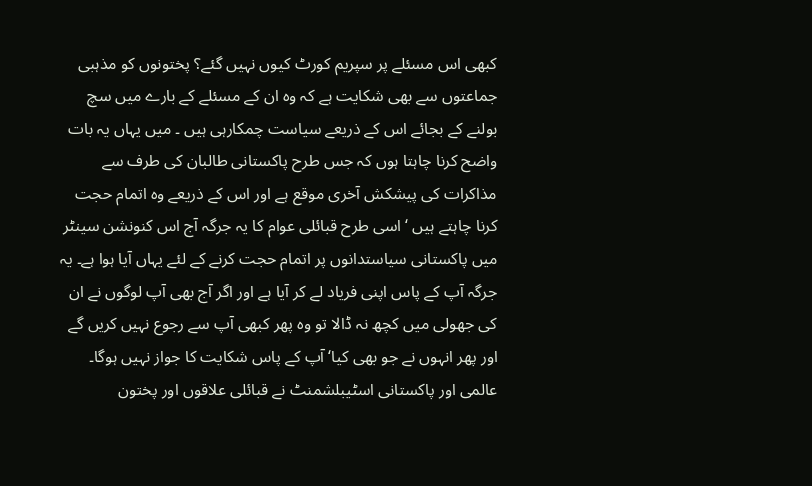کبھی اس مسئلے پر سپریم کورٹ کیوں نہیں گئے؟ پختونوں کو مذہبی جماعتوں سے بھی شکایت ہے کہ وہ ان کے مسئلے کے بارے میں سچ بولنے کے بجائے اس کے ذریعے سیاست چمکارہی ہیں ۔ میں یہاں یہ بات واضح کرنا چاہتا ہوں کہ جس طرح پاکستانی طالبان کی طرف سے مذاکرات کی پیشکش آخری موقع ہے اور اس کے ذریعے وہ اتمام حجت کرنا چاہتے ہیں ‘ اسی طرح قبائلی عوام کا یہ جرگہ آج اس کنونشن سینٹر میں پاکستانی سیاستدانوں پر اتمام حجت کرنے کے لئے یہاں آیا ہوا ہے۔ یہ جرگہ آپ کے پاس اپنی فریاد لے کر آیا ہے اور اگر آج بھی آپ لوگوں نے ان کی جھولی میں کچھ نہ ڈالا تو وہ پھر کبھی آپ سے رجوع نہیں کریں گے اور پھر انہوں نے جو بھی کیا‘ آپ کے پاس شکایت کا جواز نہیں ہوگا۔
عالمی اور پاکستانی اسٹیبلشمنٹ نے قبائلی علاقوں اور پختون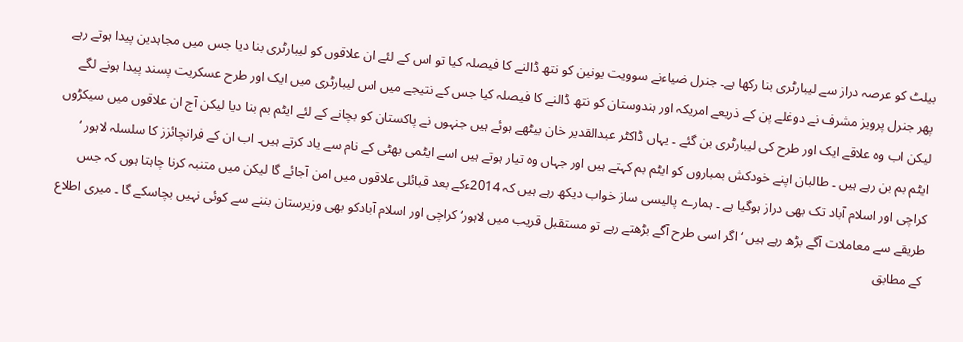بیلٹ کو عرصہ دراز سے لیبارٹری بنا رکھا ہے۔ جنرل ضیاءنے سوویت یونین کو نتھ ڈالنے کا فیصلہ کیا تو اس کے لئے ان علاقوں کو لیبارٹری بنا دیا جس میں مجاہدین پیدا ہوتے رہے پھر جنرل پرویز مشرف نے دوغلے پن کے ذریعے امریکہ اور ہندوستان کو نتھ ڈالنے کا فیصلہ کیا جس کے نتیجے میں اس لیبارٹری میں ایک اور طرح عسکریت پسند پیدا ہونے لگے لیکن اب وہ علاقے ایک اور طرح کی لیبارٹری بن گئے ۔ یہاں ڈاکٹر عبدالقدیر خان بیٹھے ہوئے ہیں جنہوں نے پاکستان کو بچانے کے لئے ایٹم بم بنا دیا لیکن آج ان علاقوں میں سیکڑوں ایٹم بم بن رہے ہیں ۔ طالبان اپنے خودکش بمباروں کو ایٹم بم کہتے ہیں اور جہاں وہ تیار ہوتے ہیں اسے ایٹمی بھٹی کے نام سے یاد کرتے ہیں۔ اب ان کے فرانچائزز کا سلسلہ لاہور ‘ کراچی اور اسلام آباد تک بھی دراز ہوگیا ہے ۔ ہمارے پالیسی ساز خواب دیکھ رہے ہیں کہ 2014ءکے بعد قبائلی علاقوں میں امن آجائے گا لیکن میں متنبہ کرنا چاہتا ہوں کہ جس طریقے سے معاملات آگے بڑھ رہے ہیں ‘ اگر اسی طرح آگے بڑھتے رہے تو مستقبل قریب میں لاہور‘ کراچی اور اسلام آبادکو بھی وزیرستان بننے سے کوئی نہیں بچاسکے گا ۔ میری اطلاع کے مطابق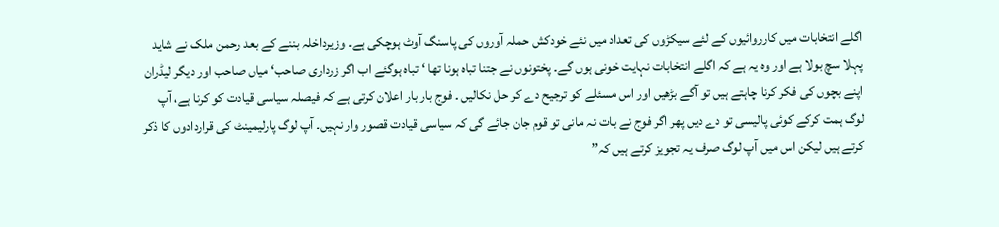اگلے انتخابات میں کارروائیوں کے لئے سیکڑوں کی تعداد میں نئے خودکش حملہ آوروں کی پاسنگ آوٹ ہوچکی ہے۔ وزیرداخلہ بننے کے بعد رحمن ملک نے شاید پہلا سچ بولا ہے اور وہ یہ ہے کہ اگلے انتخابات نہایت خونی ہوں گے۔ پختونوں نے جتنا تباہ ہونا تھا ‘ تباہ ہوگئے اب اگر زرداری صاحب‘ میاں صاحب اور دیگر لیڈران اپنے بچوں کی فکر کرنا چاہتے ہیں تو آگے بڑھیں اور اس مسئلے کو ترجیح دے کر حل نکالیں ۔ فوج بار بار اعلان کرتی ہے کہ فیصلہ سیاسی قیادت کو کرنا ہے، آپ لوگ ہمت کرکے کوئی پالیسی تو دے دیں پھر اگر فوج نے بات نہ مانی تو قوم جان جائے گی کہ سیاسی قیادت قصور وار نہیں۔ آپ لوگ پارلیمینٹ کی قراردادوں کا ذکر کرتے ہیں لیکن اس میں آپ لوگ صرف یہ تجویز کرتے ہیں کہ”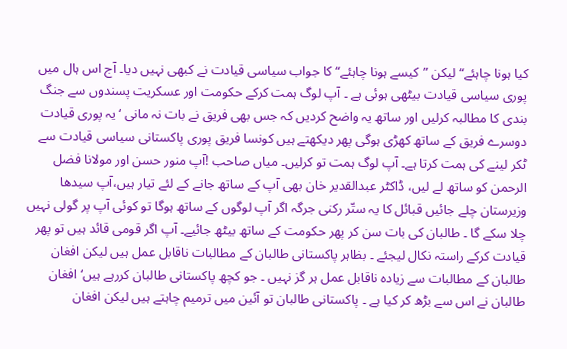کیا ہونا چاہئے“ لیکن ”کیسے ہونا چاہئے“ کا جواب سیاسی قیادت نے کبھی نہیں دیا۔ آج اس ہال میں پوری سیاسی قیادت بیٹھی ہوئی ہے ۔ آپ لوگ ہمت کرکے حکومت اور عسکریت پسندوں سے جنگ بندی کا مطالبہ کرلیں اور ساتھ یہ واضح کردیں کہ جس بھی فریق نے بات نہ مانی ‘ یہ پوری قیادت دوسرے فریق کے ساتھ کھڑی ہوگی پھر دیکھتے ہیں کونسا فریق پوری پاکستانی سیاسی قیادت سے ٹکر لینے کی ہمت کرتا ہے۔ آپ لوگ ہمت تو کرلیں۔ میاں صاحب !آپ منور حسن اور مولانا فضل الرحمن کو ساتھ لے لیں، ڈاکٹر عبدالقدیر خان بھی آپ کے ساتھ جانے کے لئے تیار ہیں،آپ سیدھا وزیرستان چلے جائیں قبائل کا یہ ستّر رکنی جرگہ اگر آپ لوگوں کے ساتھ ہوگا تو کوئی آپ پر گولی نہیں چلا سکے گا ۔ طالبان کی بات سن کر پھر حکومت کے ساتھ بیٹھ جائیے۔ آپ اگر قومی قائد ہیں تو پھر قیادت کرکے راستہ نکال لیجئے ۔ بظاہر پاکستانی طالبان کے مطالبات ناقابل عمل ہیں لیکن افغان طالبان کے مطالبات سے زیادہ ناقابل عمل ہر گز نہیں ۔ جو کچھ پاکستانی طالبان کررہے ہیں‘ افغان طالبان نے اس سے بڑھ کر کیا ہے ۔ پاکستانی طالبان تو آئین میں ترمیم چاہتے ہیں لیکن افغان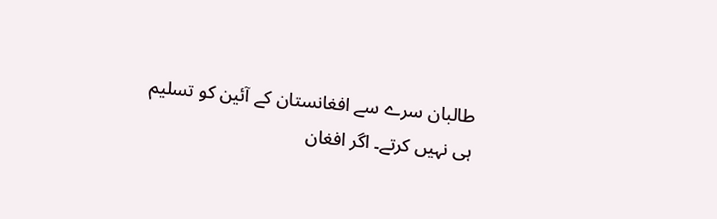طالبان سرے سے افغانستان کے آئین کو تسلیم ہی نہیں کرتے۔ اگر افغان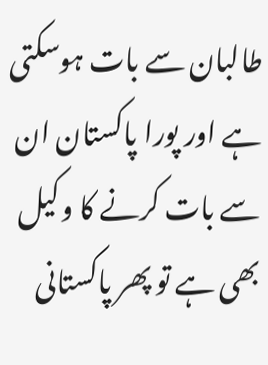طالبان سے بات ہوسکتی ہے اور پورا پاکستان ان سے بات کرنے کا وکیل بھی ہے تو پھر پاکستانی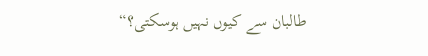طالبان سے کیوں نہیں ہوسکتی؟“